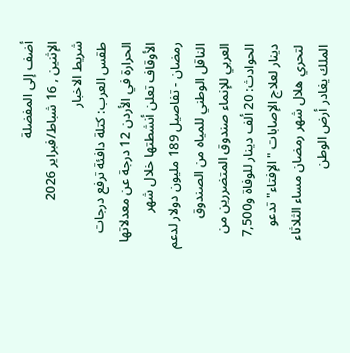أضف إلى المفضلة
الإثنين , 16 شباط/فبراير 2026
شريط الاخبار
طقس العرب: كتلة دافئة ترفع درجات الحرارة في الأردن 12 درجة عن معدلاتها الأوقاف تعلن أنشطتها خلال شهر رمضان - تفاصيل 189 مليون دولار لدعم الناقل الوطني للمياه من الصندوق العربي للإنماء صندوق المتضررين من الحوادث: 20 ألف دينار للوفاة و7,500 دينار لعلاج الإصابات "الإفتاء" تدعو لتحري هلال شهر رمضان مساء الثلاثاء الملك يغادر أرض الوطن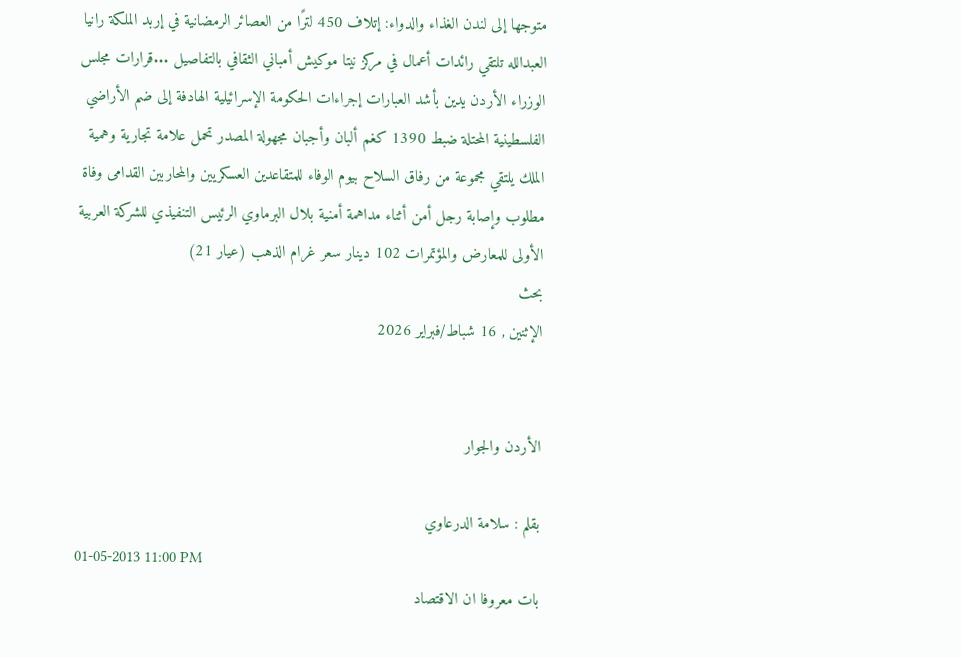متوجها إلى لندن الغذاء والدواء: إتلاف 450 لترًا من العصائر الرمضانية في إربد الملكة رانيا العبدالله تلتقي رائدات أعمال في مركز نيتا موكيش أمباني الثقافي بالتفاصيل ...قرارات مجلس الوزراء الأردن يدين بأشد العبارات إجراءات الحكومة الإسرائيلية الهادفة إلى ضم الأراضي الفلسطينية المحتلة ضبط 1390 كغم ألبان وأجبان مجهولة المصدر تحمل علامة تجارية وهمية الملك يلتقي مجموعة من رفاق السلاح بيوم الوفاء للمتقاعدين العسكريين والمحاربين القدامى وفاة مطلوب وإصابة رجل أمن أثناء مداهمة أمنية بلال البرماوي الرئيس التنفيذي للشركة العربية الأولى للمعارض والمؤتمرات 102 دينار سعر غرام الذهب (عيار 21)
بحث
الإثنين , 16 شباط/فبراير 2026


الأردن والجوار

بقلم : سلامة الدرعاوي
01-05-2013 11:00 PM
بات معروفا ان الاقتصاد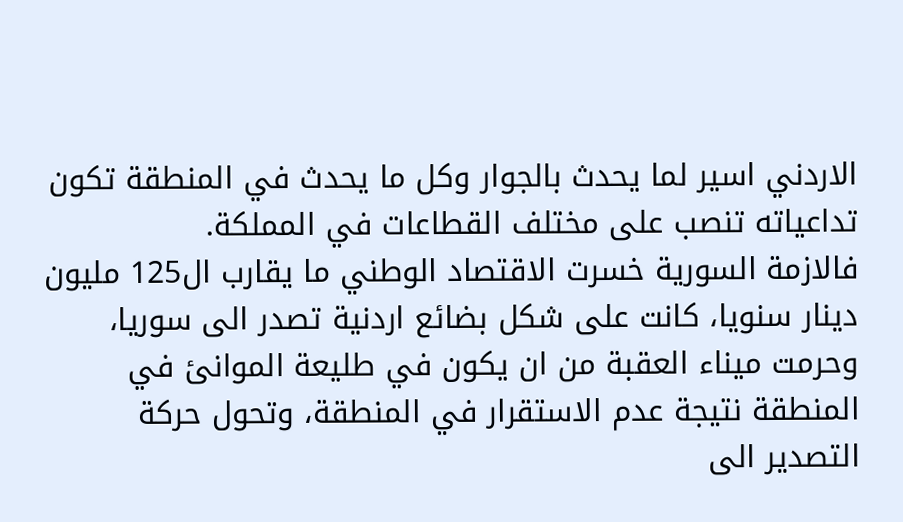الاردني اسير لما يحدث بالجوار وكل ما يحدث في المنطقة تكون تداعياته تنصب على مختلف القطاعات في المملكة.
فالازمة السورية خسرت الاقتصاد الوطني ما يقارب ال125 مليون دينار سنويا، كانت على شكل بضائع اردنية تصدر الى سوريا، وحرمت ميناء العقبة من ان يكون في طليعة الموانئ في المنطقة نتيجة عدم الاستقرار في المنطقة، وتحول حركة التصدير الى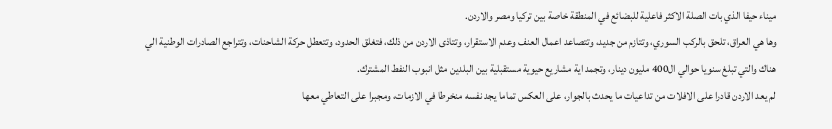ميناء حيفا الذي بات الصلة الاكثر فاعلية للبضائع في المنطقة خاصة بين تركيا ومصر والاردن.
وها هي العراق، تلحق بالركب السوري، وتتازم من جديد، وتتصاعد اعمال العنف وعدم الاستقرار، وتتاذى الاردن من ذلك، فتغلق الحدود، وتتعطل حركة الشاحنات، وتتراجع الصادرات الوطنية الي هناك والتي تبلغ سنويا حوالي ال400 مليون دينار، وتجمد اية مشاريع حيوية مستقبلية بين البلدين مثل انبوب النفط المشترك.
لم يعد الاردن قادرا على الافلات من تداعيات ما يحدث بالجوار، على العكس تماما يجد نفسه منخرطا في الازمات، ومجبرا على التعاطي معها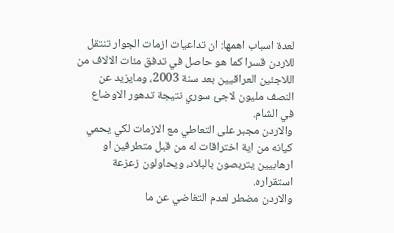لعدة اسباب اهمها: ان تداعيات ازمات الجوار تنتقل للاردن قسرا كما هو حاصل في تدفق مئات الالاف من اللاجئين العراقيين بعد سنة 2003، ومايزيد عن النصف مليون لاجئ سوري نتيجة تدهور الاوضاع في الشام.
والاردن مجبر على التعاطي مع الازمات لكي يحمي كيانه من اية اختراقات له من قبل متطرفين او ارهابيين يتربصون بالبلاد، ويحاولون زعزعة استقراره.
والاردن مضطر لعدم التغاضي عن ما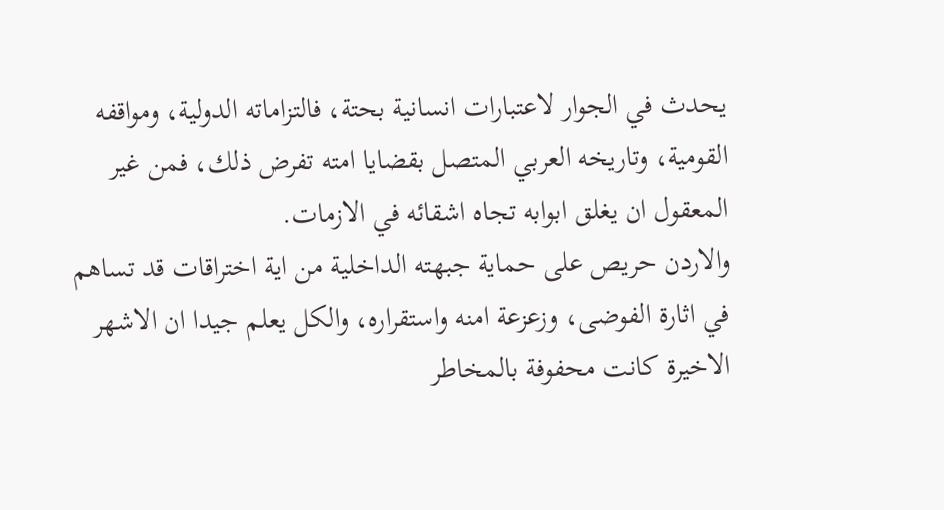يحدث في الجوار لاعتبارات انسانية بحتة، فالتزاماته الدولية، ومواقفه القومية، وتاريخه العربي المتصل بقضايا امته تفرض ذلك، فمن غير المعقول ان يغلق ابوابه تجاه اشقائه في الازمات.
والاردن حريص على حماية جبهته الداخلية من اية اختراقات قد تساهم في اثارة الفوضى، وزعزعة امنه واستقراره، والكل يعلم جيدا ان الاشهر الاخيرة كانت محفوفة بالمخاطر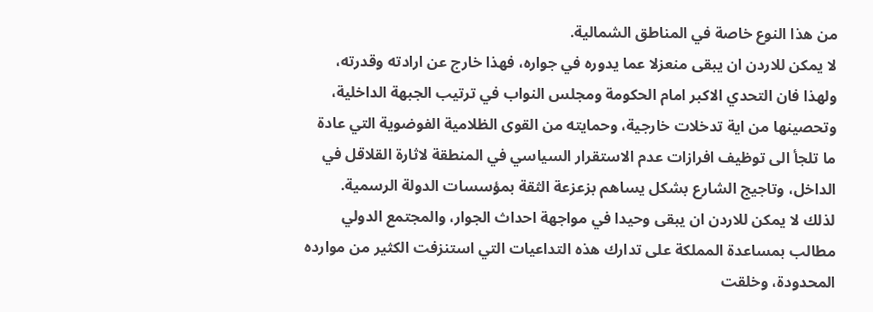من هذا النوع خاصة في المناطق الشمالية.
لا يمكن للاردن ان يبقى منعزلا عما يدوره في جواره، فهذا خارج عن ارادته وقدرته، ولهذا فان التحدي الاكبر امام الحكومة ومجلس النواب في ترتيب الجبهة الداخلية، وتحصينها من اية تدخلات خارجية، وحمايته من القوى الظلامية الفوضوية التي عادة ما تلجأ الى توظيف افرازات عدم الاستقرار السياسي في المنطقة لاثارة القلاقل في الداخل، وتاجيج الشارع بشكل يساهم بزعزعة الثقة بمؤسسات الدولة الرسمية.
لذلك لا يمكن للاردن ان يبقى وحيدا في مواجهة احداث الجوار، والمجتمع الدولي مطالب بمساعدة المملكة على تدارك هذه التداعيات التي استنزفت الكثير من موارده المحدودة، وخلقت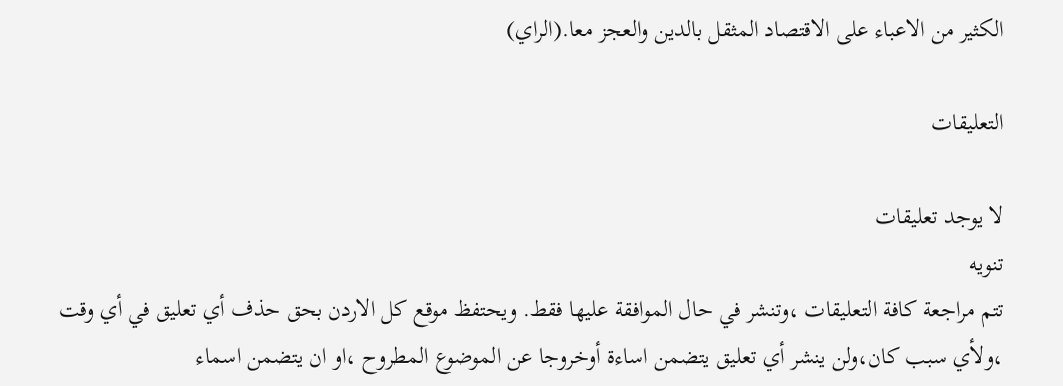الكثير من الاعباء على الاقتصاد المثقل بالدين والعجز معا.(الراي)

التعليقات

لا يوجد تعليقات
تنويه
تتم مراجعة كافة التعليقات ،وتنشر في حال الموافقة عليها فقط. ويحتفظ موقع كل الاردن بحق حذف أي تعليق في أي وقت ،ولأي سبب كان،ولن ينشر أي تعليق يتضمن اساءة أوخروجا عن الموضوع المطروح ،او ان يتضمن اسماء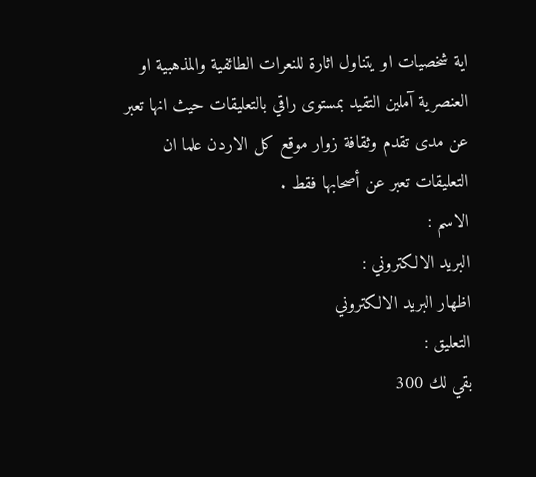اية شخصيات او يتناول اثارة للنعرات الطائفية والمذهبية او العنصرية آملين التقيد بمستوى راقي بالتعليقات حيث انها تعبر عن مدى تقدم وثقافة زوار موقع كل الاردن علما ان التعليقات تعبر عن أصحابها فقط .
الاسم :
البريد الالكتروني :
اظهار البريد الالكتروني
التعليق :
بقي لك 300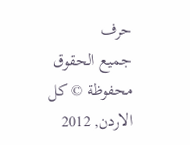حرف
جميع الحقوق محفوظة © كل الاردن, 2012